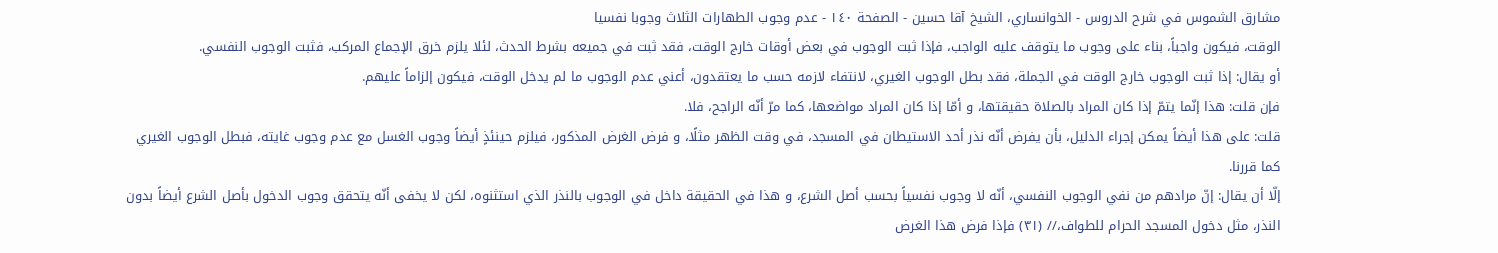مشارق الشموس في شرح الدروس - الخوانساري، الشيخ آقا حسين - الصفحة ١٤٠ - عدم وجوب الطهارات الثلاث وجوبا نفسيا
الوقت، فيكون واجباً، بناء على وجوب ما يتوقف عليه الواجب، فإذا ثبت الوجوب في بعض أوقات خارج الوقت، فقد ثبت في جميعه بشرط الحدث، لئلا يلزم خرق الإجماع المركب، فثبت الوجوب النفسي.
أو يقال: إذا ثبت الوجوب خارج الوقت في الجملة، فقد بطل الوجوب الغيري، لانتفاء لازمه حسب ما يعتقدون، أعني عدم الوجوب ما لم يدخل الوقت، فيكون إلزاماً عليهم.
فإن قلت: هذا إنّما يتمّ إذا كان المراد بالصلاة حقيقتها، و أمّا إذا كان المراد مواضعها، كما مرّ أنّه الراجح، فلا.
قلت: على هذا أيضاً يمكن إجراء الدليل، بأن يفرض أنّه نذر أحد الاستيطان في المسجد، في وقت الظهر مثلًا، و فرض الغرض المذكور، فيلزم حينئذٍ أيضاً وجوب الغسل مع عدم وجوب غايته، فبطل الوجوب الغيري كما قررنا.
إلّا أن يقال: إنّ مرادهم من نفي الوجوب النفسي، أنّه لا وجوب نفسياً بحسب أصل الشرع، و هذا في الحقيقة داخل في الوجوب بالنذر الذي استثنوه، لكن لا يخفى أنّه يتحقق وجوب الدخول بأصل الشرع أيضاً بدون النذر، مثل دخول المسجد الحرام للطواف،// (٣١) فإذا فرض هذا الغرض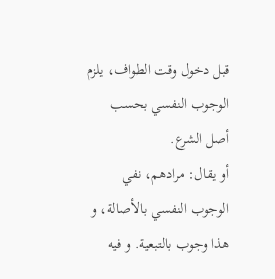قبل دخول وقت الطواف، يلزم الوجوب النفسي بحسب أصل الشرع.
أو يقال: مرادهم، نفي الوجوب النفسي بالأصالة، و هذا وجوب بالتبعية. و فيه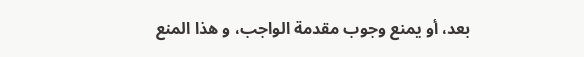بعد، أو يمنع وجوب مقدمة الواجب، و هذا المنع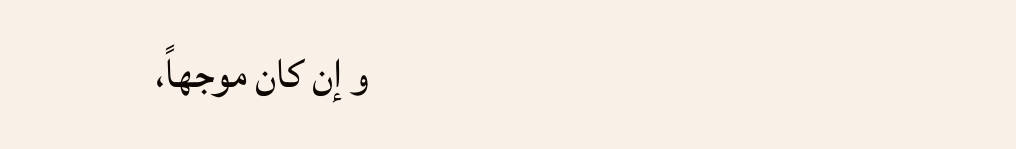و إن كان موجهاً،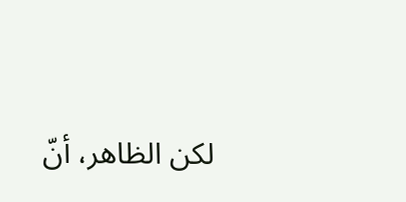لكن الظاهر، أنّ